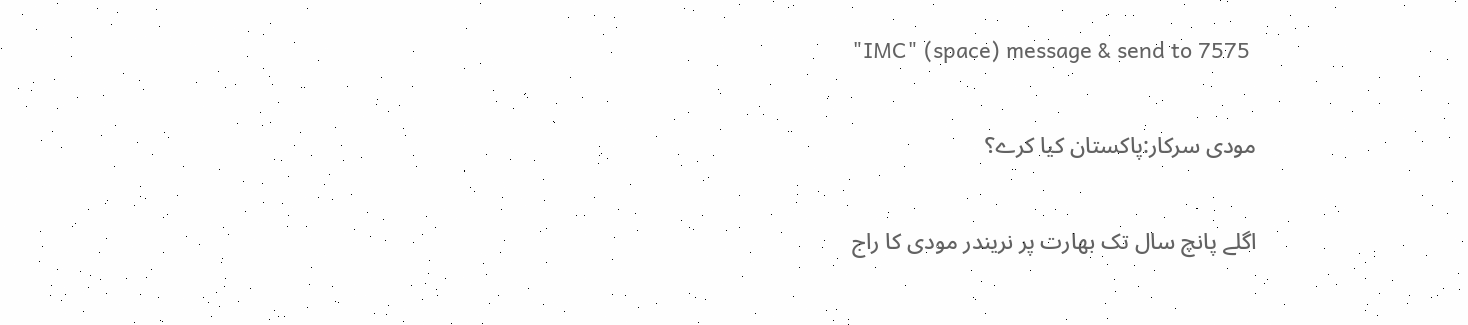"IMC" (space) message & send to 7575

مودی سرکار:پاکستان کیا کرے؟

اگلے پانچ سال تک بھارت پر نریندر مودی کا راج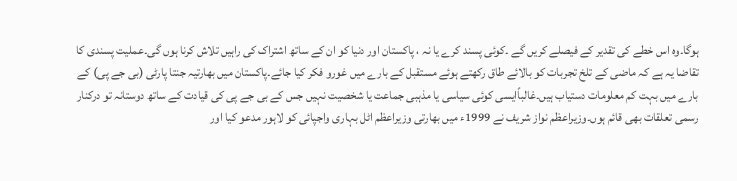ہوگا۔وہ اس خطے کی تقدیر کے فیصلے کریں گے ۔کوئی پسند کرے یا نہ ، پاکستان اور دنیا کو ان کے ساتھ اشتراک کی راہیں تلاش کرنا ہوں گی۔عملیت پسندی کا تقاضا یہ ہے کہ ماضی کے تلخ تجربات کو بالائے طاق رکھتے ہوئے مستقبل کے بارے میں غورو فکر کیا جائے۔پاکستان میں بھارتیہ جنتا پارٹی (بی جے پی) کے بارے میں بہت کم معلومات دستیاب ہیں۔غالباًایسی کوئی سیاسی یا مذہبی جماعت یا شخصیت نہیں جس کے بی جے پی کی قیادت کے ساتھ دوستانہ تو درکنار رسمی تعلقات بھی قائم ہوں۔وزیراعظم نواز شریف نے 1999ء میں بھارتی وزیراعظم اٹل بہاری واجپائی کو لاہور مدعو کیا اور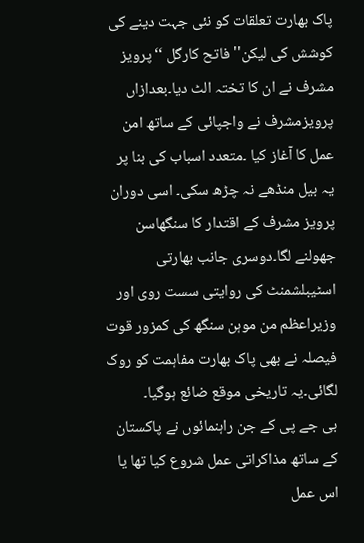پاک بھارت تعلقات کو نئی جہت دینے کی کوشش کی لیکن'' فاتح کارگل ‘‘پرویز مشرف نے ان کا تختہ الٹ دیا۔بعدازاں پرویزمشرف نے واجپائی کے ساتھ امن عمل کا آغاز کیا ۔متعدد اسباب کی بنا پر یہ بیل منڈھے نہ چڑھ سکی۔ اسی دوران پرویز مشرف کے اقتدار کا سنگھاسن جھولنے لگا۔دوسری جانب بھارتی اسٹیبلشمنٹ کی روایتی سست روی اور وزیراعظم من موہن سنگھ کی کمزور قوت فیصلہ نے بھی پاک بھارت مفاہمت کو روک لگائی۔یہ تاریخی موقع ضائع ہوگیا۔
بی جے پی کے جن راہنمائوں نے پاکستان کے ساتھ مذاکراتی عمل شروع کیا تھا یا اس عمل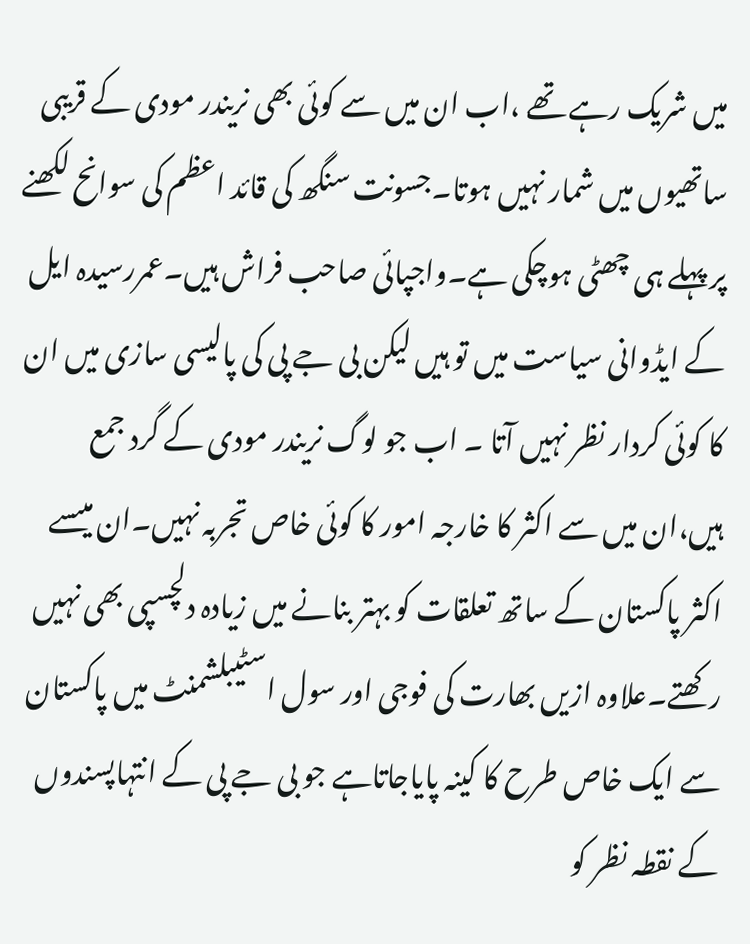میں شریک رہے تھے ،اب ان میں سے کوئی بھی نریندر مودی کے قریبی ساتھیوں میں شمار نہیں ہوتا۔جسونت سنگھ کی قائد اعظم کی سوانح لکھنے پر پہلے ہی چھٹی ہوچکی ہے۔واجپائی صاحب فراش ہیں۔عمررسیدہ ایل کے ایڈوانی سیاست میں تو ہیں لیکن بی جے پی کی پالیسی سازی میں ان کا کوئی کردار نظر نہیں آتا ۔ اب جو لوگ نریندر مودی کے گرد جمع ہیں،ان میں سے اکثر کا خارجہ امور کا کوئی خاص تجربہ نہیں۔ان میںسے اکثر پاکستان کے ساتھ تعلقات کو بہتر بنانے میں زیادہ دلچسپی بھی نہیں رکھتے۔علاوہ ازیں بھارت کی فوجی اور سول اسٹیبلشمنٹ میں پاکستان سے ایک خاص طرح کا کینہ پایاجاتاہے جو بی جے پی کے انتہاپسندوں کے نقطہ نظر کو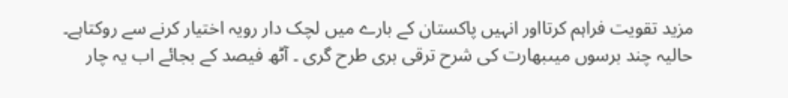مزید تقویت فراہم کرتااور انہیں پاکستان کے بارے میں لچک دار رویہ اختیار کرنے سے روکتاہے۔
حالیہ چند برسوں میںبھارت کی شرح ترقی بری طرح گری ۔ آٹھ فیصد کے بجائے اب یہ چار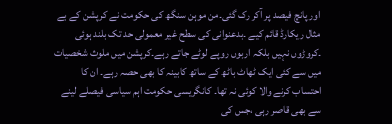اور پانچ فیصد پر آکر رک گئی۔من موہن سنگھ کی حکومت نے کرپشن کے بے مثال ریکارڈ قائم کیے ۔بدعنوانی کی سطح غیر معمولی حد تک بلند ہوئی ۔کروڑوں نہیں بلکہ اربوں روپے لوٹے جاتے رہے۔کرپشن میں ملوث شخصیات میں سے کئی ایک ٹھاٹ باٹھ کے ساتھ کابینہ کا بھی حصہ رہے۔ ان کا احتساب کرنے والا کوئی نہ تھا۔ کانگریسی حکومت اہم سیاسی فیصلے لینے سے بھی قاصر رہی ،جس کی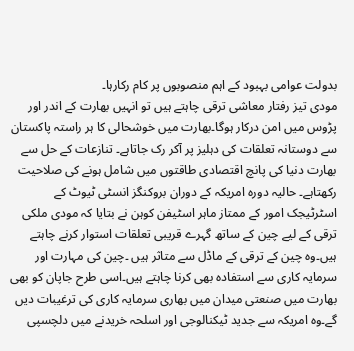بدولت عوامی بہبود کے اہم منصوبوں پر کام رکارہا۔
مودی تیز رفتار معاشی ترقی چاہتے ہیں تو انہیں بھارت کے اندر اور پڑوس میں امن درکار ہوگا۔بھارت میں خوشحالی کا ہر راستہ پاکستان سے دوستانہ تعلقات کی دہلیز پر آکر رک جاتاہے۔ تنازعات کے حل سے بھارت دنیا کی پانچ اقتصادی طاقتوں میں شامل ہونے کی صلاحیت رکھتاہے۔ حالیہ دورہ امریکہ کے دوران بروکنگز انسٹی ٹیوٹ کے اسٹرٹیجک امور کے ممتاز ماہر اسٹیفن کوہن نے بتایا کہ مودی ملکی ترقی کے لیے چین کے ساتھ گہرے قریبی تعلقات استوار کرنے چاہتے ہیں۔وہ چین کے ترقی کے ماڈل سے متاثر ہیں ۔چین کی مہارت اور سرمایہ کاری سے استفادہ بھی کرنا چاہتے ہیں۔اسی طرح جاپان کو بھی بھارت میں صنعتی میدان میں بھاری سرمایہ کاری کی ترغیبات دیں گے۔وہ امریکہ سے جدید ٹیکنالوجی اور اسلحہ خریدنے میں دلچسپی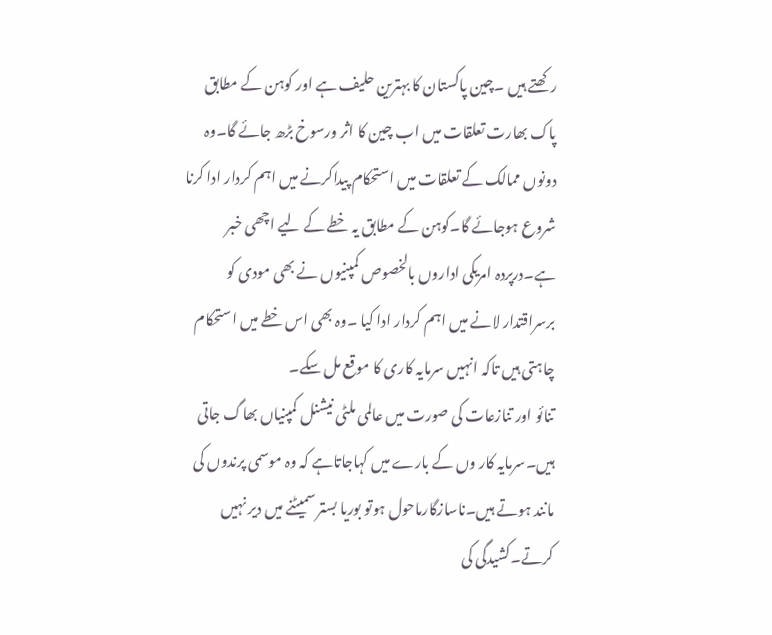رکھتے ہیں ۔چین پاکستان کا بہترین حلیف ہے اور کوہن کے مطابق پاک بھارت تعلقات میں اب چین کا اثر ورسوخ بڑھ جائے گا۔وہ دونوں ممالک کے تعلقات میں استحکام پیداکرنے میں اہم کردار ادا کرنا شروع ہوجائے گا۔کوہن کے مطابق یہ خطے کے لیے اچھی خبر ہے۔درپردہ امریکی اداروں بالخصوص کمپنیوں نے بھی مودی کو برسراقتدار لانے میں اہم کردار ادا کیا ۔وہ بھی اس خطے میں استحکام چاہتی ہیں تاکہ انہیں سرمایہ کاری کا موقع مل سکے۔
تنائو اور تنازعات کی صورت میں عالمی ملٹی نیشنل کمپنیاں بھاگ جاتی ہیں۔سرمایہ کار وں کے بارے میں کہاجاتاہے کہ وہ موسمی پرندوں کی مانند ہوتے ہیں۔ناسازگارماحول ہوتو بوریا بستر سمیٹنے میں دیر نہیں کرتے۔کشیدگی کی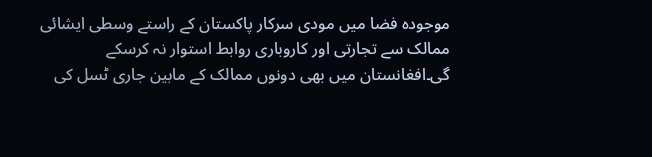موجودہ فضا میں مودی سرکار پاکستان کے راستے وسطی ایشائی ممالک سے تجارتی اور کاروباری روابط استوار نہ کرسکے گی۔افغانستان میں بھی دونوں ممالک کے مابین جاری ٹسل کی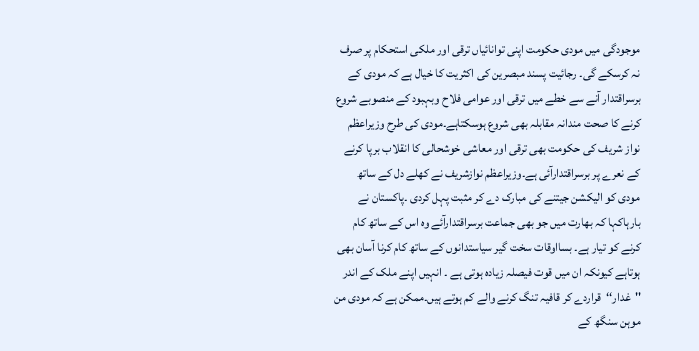موجودگی میں مودی حکومت اپنی توانائیاں ترقی اور ملکی استحکام پر صرف نہ کرسکے گی۔ رجائیت پسند مبصرین کی اکثریت کا خیال ہے کہ مودی کے برسراقتدار آنے سے خطے میں ترقی اور عوامی فلاح وبہبود کے منصوبے شروع کرنے کا صحت مندانہ مقابلہ بھی شروع ہوسکتاہے۔مودی کی طرح وزیراعظم نواز شریف کی حکومت بھی ترقی اور معاشی خوشحالی کا انقلاب برپا کرنے کے نعرے پر برسراقتدارآئی ہے۔وزیراعظم نوازشریف نے کھلے دل کے ساتھ مودی کو الیکشن جیتنے کی مبارک دے کر مثبت پہل کردی ۔پاکستان نے بارہاکہا کہ بھارت میں جو بھی جماعت برسراقتدارآئے وہ اس کے ساتھ کام کرنے کو تیار ہے۔ بسااوقات سخت گیر سیاستدانوں کے ساتھ کام کرنا آسان بھی ہوتاہے کیونکہ ان میں قوت فیصلہ زیادہ ہوتی ہے ۔ انہیں اپنے ملک کے اندر ''غدار‘‘قراردے کر قافیہ تنگ کرنے والے کم ہوتے ہیں۔ممکن ہے کہ مودی من موہن سنگھ کے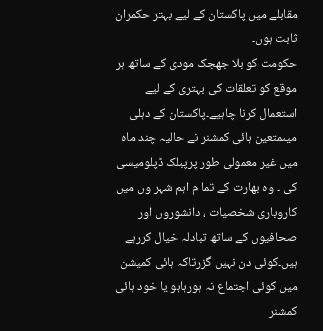مقابلے میں پاکستان کے لیے بہتر حکمران ثابت ہوں۔
حکومت کو بلا جھجک مودی کے ساتھ ہر موقع کو تعلقات کی بہتری کے لیے استعمال کرنا چاہیے۔پاکستان کے دہلی میںمتعین ہائی کمشنر نے حالیہ چند ماہ میں غیر معمولی طور پرپبلک ڈپلومیسی کی ۔ وہ بھارت کے تما م اہم شہر وں میں کاروباری شخصیات ، دانشوروں اور صحافیوں کے ساتھ تبادلہ خیال کررہے ہیں۔کوئی دن نہیں گزرتاکہ ہائی کمیشن میں کوئی اجتماع نہ ہورہاہو یا خود ہائی کمشنر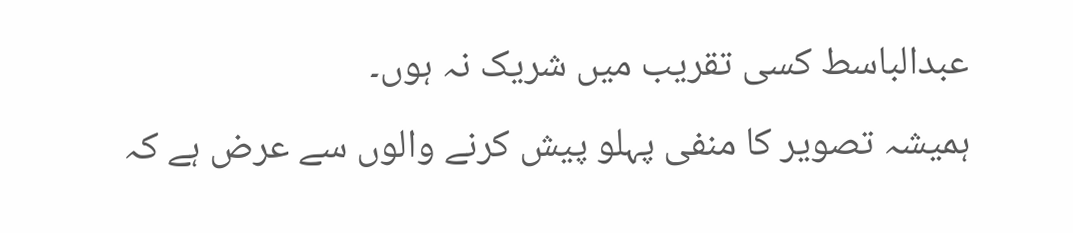عبدالباسط کسی تقریب میں شریک نہ ہوں۔
ہمیشہ تصویر کا منفی پہلو پیش کرنے والوں سے عرض ہے کہ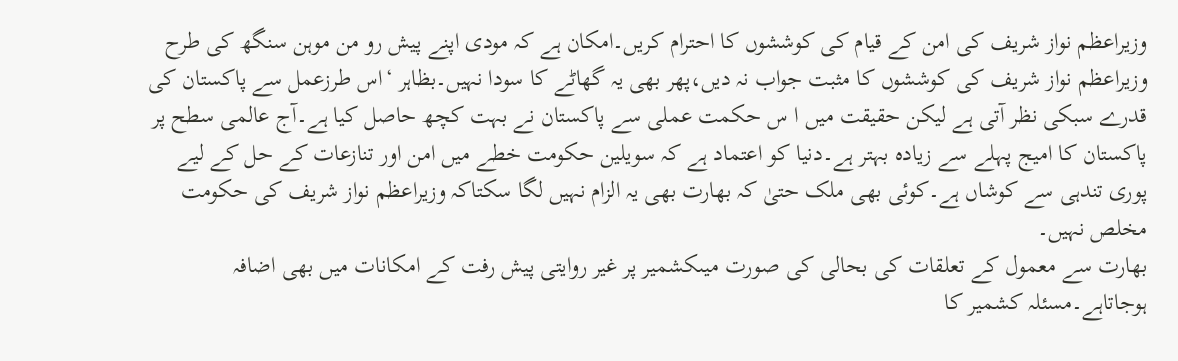وزیراعظم نواز شریف کی امن کے قیام کی کوششوں کا احترام کریں۔امکان ہے کہ مودی اپنے پیش رو من موہن سنگھ کی طرح وزیراعظم نواز شریف کی کوششوں کا مثبت جواب نہ دیں،پھر بھی یہ گھاٹے کا سودا نہیں۔بظاہر ‘اس طرزعمل سے پاکستان کی قدرے سبکی نظر آتی ہے لیکن حقیقت میں ا س حکمت عملی سے پاکستان نے بہت کچھ حاصل کیا ہے۔آج عالمی سطح پر پاکستان کا امیج پہلے سے زیادہ بہتر ہے۔دنیا کو اعتماد ہے کہ سویلین حکومت خطے میں امن اور تنازعات کے حل کے لیے پوری تندہی سے کوشاں ہے۔کوئی بھی ملک حتیٰ کہ بھارت بھی یہ الزام نہیں لگا سکتاکہ وزیراعظم نواز شریف کی حکومت مخلص نہیں۔
بھارت سے معمول کے تعلقات کی بحالی کی صورت میںکشمیر پر غیر روایتی پیش رفت کے امکانات میں بھی اضافہ ہوجاتاہے۔مسئلہ کشمیر کا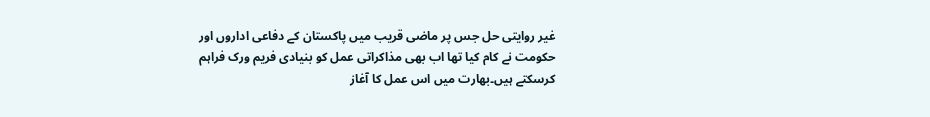غیر روایتی حل جس پر ماضی قریب میں پاکستان کے دفاعی اداروں اور حکومت نے کام کیا تھا اب بھی مذاکراتی عمل کو بنیادی فریم ورک فراہم کرسکتے ہیں۔بھارت میں اس عمل کا آغاز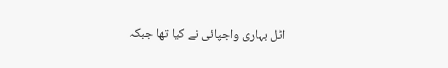اٹل بہاری واجپائی نے کیا تھا جبکہ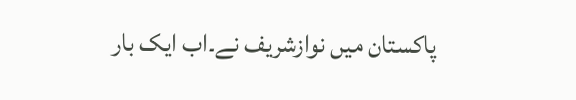پاکستان میں نوازشریف نے۔اب ایک بار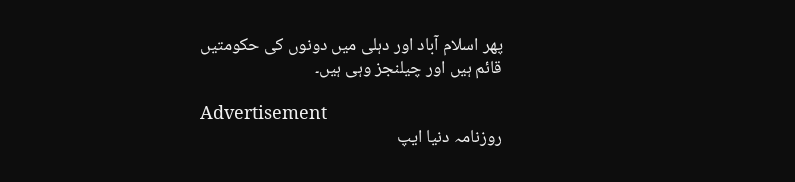پھر اسلام آباد اور دہلی میں دونوں کی حکومتیں قائم ہیں اور چیلنجز وہی ہیں۔

Advertisement
روزنامہ دنیا ایپ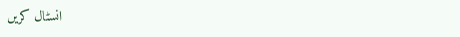انسٹال کریں